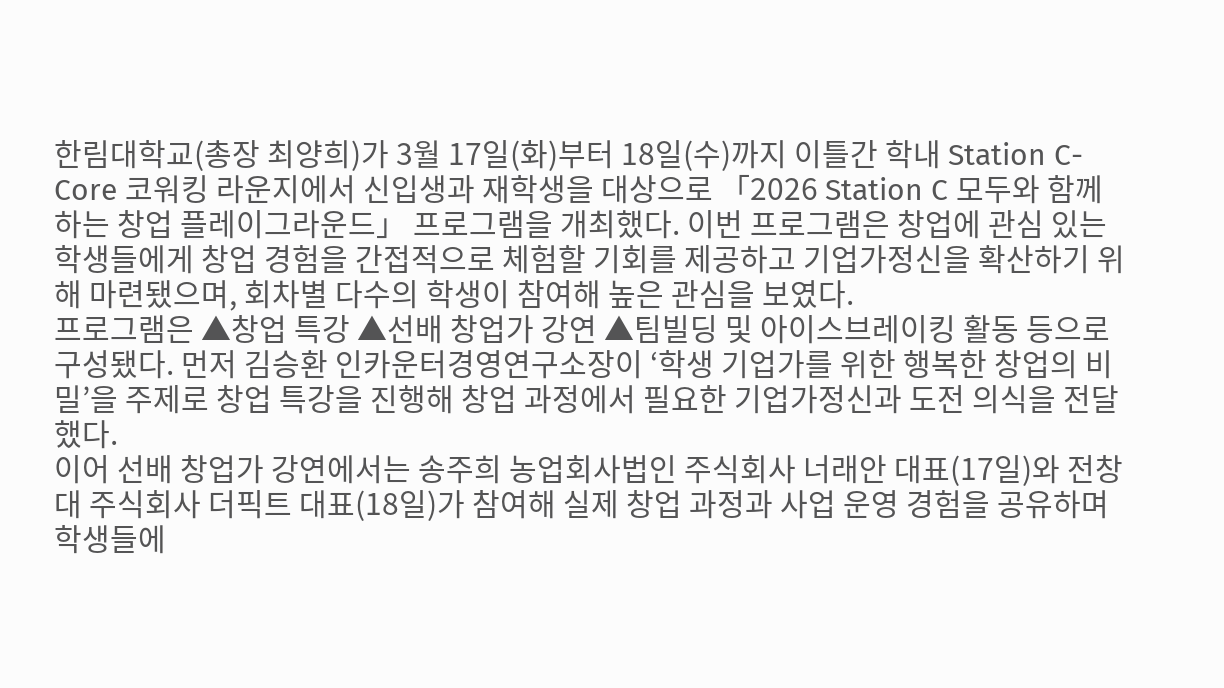한림대학교(총장 최양희)가 3월 17일(화)부터 18일(수)까지 이틀간 학내 Station C-Core 코워킹 라운지에서 신입생과 재학생을 대상으로 「2026 Station C 모두와 함께하는 창업 플레이그라운드」 프로그램을 개최했다. 이번 프로그램은 창업에 관심 있는 학생들에게 창업 경험을 간접적으로 체험할 기회를 제공하고 기업가정신을 확산하기 위해 마련됐으며, 회차별 다수의 학생이 참여해 높은 관심을 보였다.
프로그램은 ▲창업 특강 ▲선배 창업가 강연 ▲팀빌딩 및 아이스브레이킹 활동 등으로 구성됐다. 먼저 김승환 인카운터경영연구소장이 ‘학생 기업가를 위한 행복한 창업의 비밀’을 주제로 창업 특강을 진행해 창업 과정에서 필요한 기업가정신과 도전 의식을 전달했다.
이어 선배 창업가 강연에서는 송주희 농업회사법인 주식회사 너래안 대표(17일)와 전창대 주식회사 더픽트 대표(18일)가 참여해 실제 창업 과정과 사업 운영 경험을 공유하며 학생들에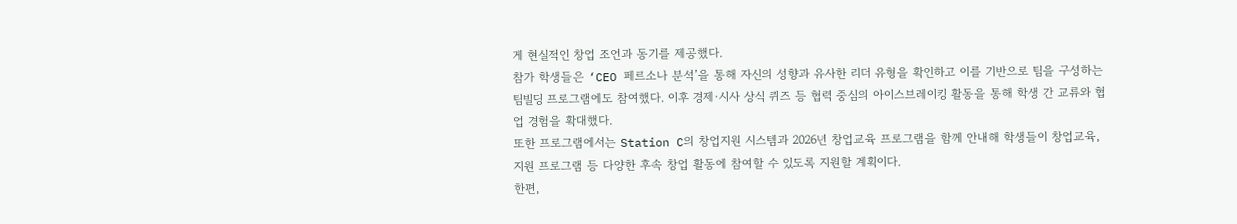게 현실적인 창업 조언과 동기를 제공했다.
참가 학생들은 ‘CEO 페르소나 분석’을 통해 자신의 성향과 유사한 리더 유형을 확인하고 이를 기반으로 팀을 구성하는 팀빌딩 프로그램에도 참여했다. 이후 경제·시사 상식 퀴즈 등 협력 중심의 아이스브레이킹 활동을 통해 학생 간 교류와 협업 경험을 확대했다.
또한 프로그램에서는 Station C의 창업지원 시스템과 2026년 창업교육 프로그램을 함께 안내해 학생들이 창업교육, 지원 프로그램 등 다양한 후속 창업 활동에 참여할 수 있도록 지원할 계획이다.
한편,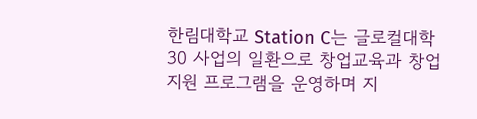한림대학교 Station C는 글로컬대학30 사업의 일환으로 창업교육과 창업지원 프로그램을 운영하며 지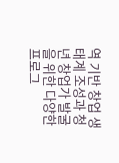역 기반 창업 생태계 조성과 청년 창업가 발굴을 위한 다양한 프로그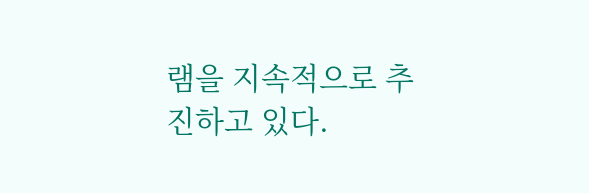램을 지속적으로 추진하고 있다.